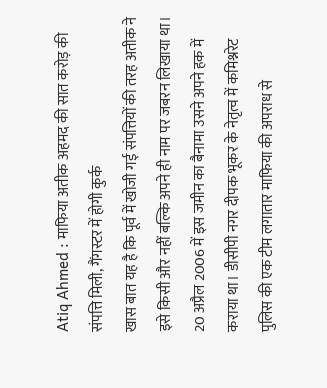Atiq Ahmed : माफिया अतीक अहमद की सात करोड़ की संपत्ति मिली, गैंगस्टर में होगी कुर्क
खास बात यह है कि पूर्व में खोजी गई संपत्तियों की तरह अतीक ने इसे किसी और नहीं बल्कि अपने ही नाम पर जबरन लिखाया था। 20 अप्रैल 2006 में इस जमीन का बैनामा उसने अपने हक में कराया था। डीसीपी नगर दीपक भूकर के नेतृत्व में कमिश्नरेट पुलिस की एक टीम लगातार माफिया की अपराध से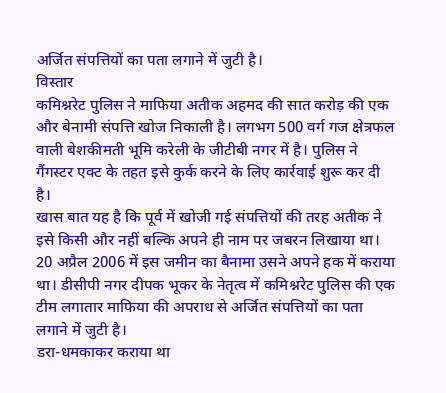अर्जित संपत्तियों का पता लगाने में जुटी है।
विस्तार
कमिश्नरेट पुलिस ने माफिया अतीक अहमद की सात करोड़ की एक और बेनामी संपत्ति खोज निकाली है। लगभग 500 वर्ग गज क्षेत्रफल वाली बेशकीमती भूमि करेली के जीटीबी नगर में है। पुलिस ने गैंगस्टर एक्ट के तहत इसे कुर्क करने के लिए कार्रवाई शुरू कर दी है।
खास बात यह है कि पूर्व में खोजी गई संपत्तियों की तरह अतीक ने इसे किसी और नहीं बल्कि अपने ही नाम पर जबरन लिखाया था। 20 अप्रैल 2006 में इस जमीन का बैनामा उसने अपने हक में कराया था। डीसीपी नगर दीपक भूकर के नेतृत्व में कमिश्नरेट पुलिस की एक टीम लगातार माफिया की अपराध से अर्जित संपत्तियों का पता लगाने में जुटी है।
डरा-धमकाकर कराया था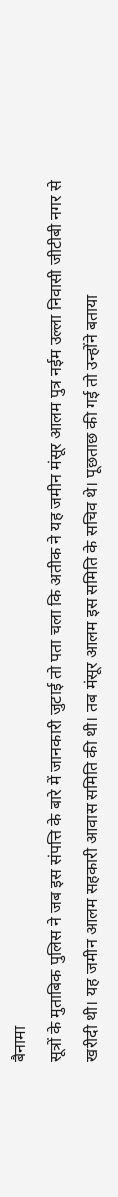बैनामा
सूत्रों के मुताबिक पुलिस ने जब इस संपत्ति के बारे में जानकारी जुटाई तो पता चला कि अतीक ने यह जमीन मंसूर आलम पुत्र नईम उल्ला निवासी जीटीबी नगर से खरीदी थी। यह जमीन आलम सहकारी आवास समिति की थी। तब मंसूर आलम इस समिति के सचिव थे। पूछताछ की गई तो उन्होंने बताया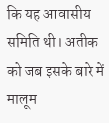कि यह आवासीय समिति थी। अतीक को जब इसके बारे में मालूम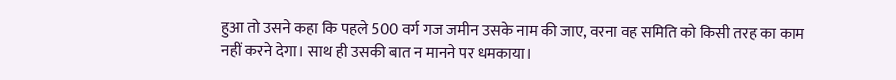हुआ तो उसने कहा कि पहले 500 वर्ग गज जमीन उसके नाम की जाए, वरना वह समिति को किसी तरह का काम नहीं करने देगा। साथ ही उसकी बात न मानने पर धमकाया।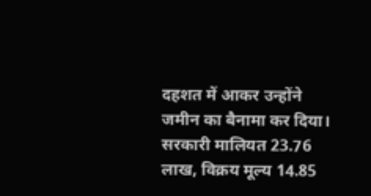दहशत में आकर उन्होंने जमीन का बैनामा कर दिया।
सरकारी मालियत 23.76 लाख, विक्रय मूल्य 14.85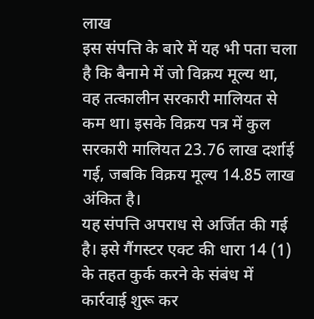लाख
इस संपत्ति के बारे में यह भी पता चला है कि बैनामे में जो विक्रय मूल्य था, वह तत्कालीन सरकारी मालियत से कम था। इसके विक्रय पत्र में कुल सरकारी मालियत 23.76 लाख दर्शाई गई, जबकि विक्रय मूल्य 14.85 लाख अंकित है।
यह संपत्ति अपराध से अर्जित की गई है। इसे गैंगस्टर एक्ट की धारा 14 (1) के तहत कुर्क करने के संबंध में कार्रवाई शुरू कर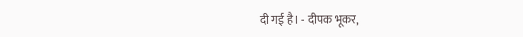दी गई है। - दीपक भूकर,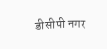डीसीपी नगर